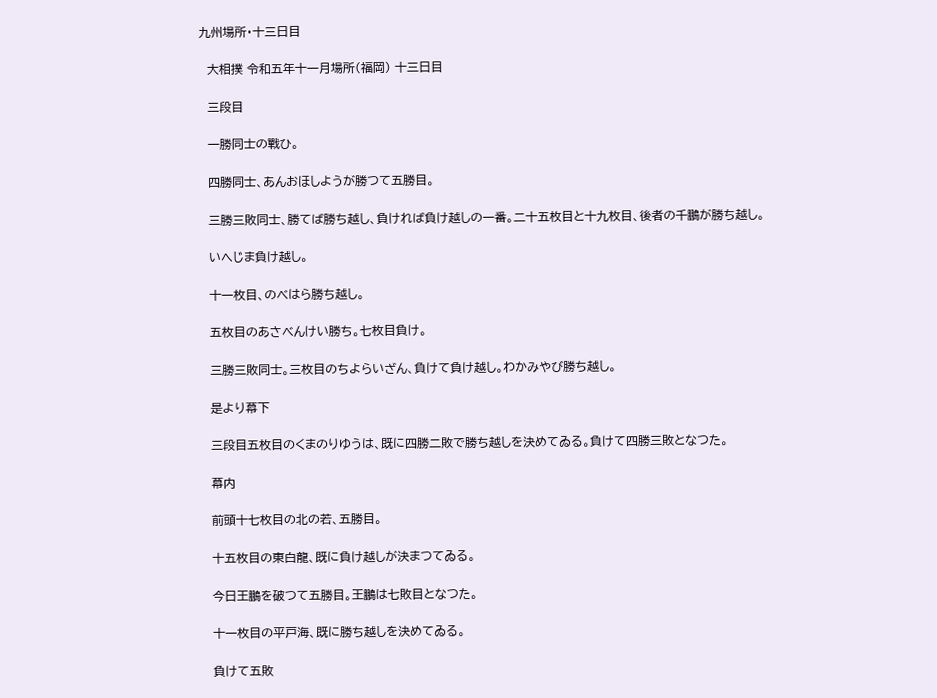九州場所・十三日目

  大相撲 令和五年十一月場所(福岡) 十三日目

  三段目

  一勝同士の戰ひ。

  四勝同士、あんおほしようが勝つて五勝目。

  三勝三敗同士、勝てば勝ち越し、負ければ負け越しの一番。二十五枚目と十九枚目、後者の千鵬が勝ち越し。

  いへじま負け越し。

  十一枚目、のべはら勝ち越し。

  五枚目のあさべんけい勝ち。七枚目負け。

  三勝三敗同士。三枚目のちよらいざん、負けて負け越し。わかみやび勝ち越し。

  是より幕下

  三段目五枚目のくまのりゆうは、既に四勝二敗で勝ち越しを決めてゐる。負けて四勝三敗となつた。

  幕内

  前頭十七枚目の北の若、五勝目。

  十五枚目の東白龍、既に負け越しが決まつてゐる。

  今日王鵬を破つて五勝目。王鵬は七敗目となつた。

  十一枚目の平戸海、既に勝ち越しを決めてゐる。

  負けて五敗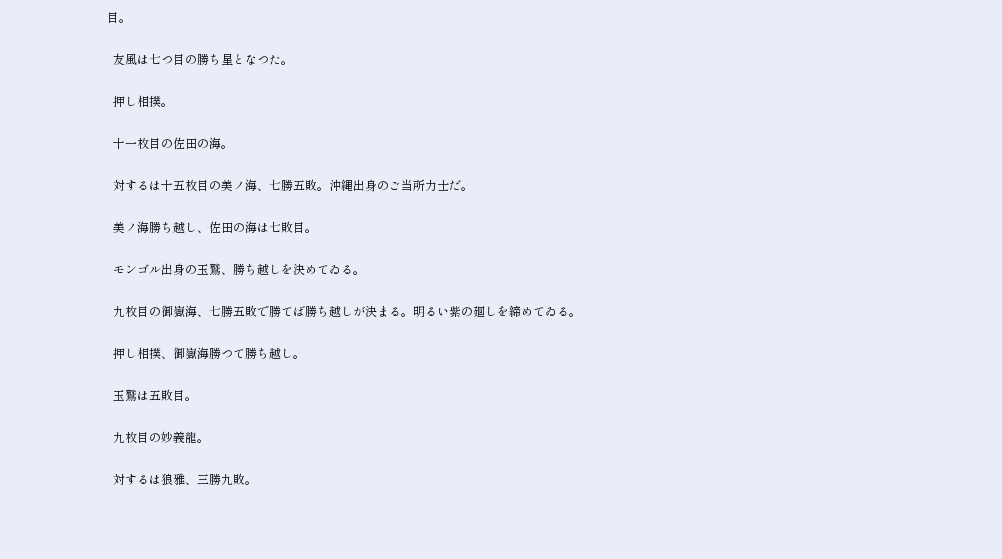目。

  友風は七つ目の勝ち星となつた。

  押し相撲。

  十一枚目の佐田の海。

  対するは十五枚目の美ノ海、七勝五敗。沖縄出身のご当所力士だ。

  美ノ海勝ち越し、佐田の海は七敗目。

  モンゴル出身の玉鷲、勝ち越しを決めてゐる。

  九枚目の御嶽海、七勝五敗で勝てば勝ち越しが決まる。明るい紫の廻しを締めてゐる。

  押し相撲、御嶽海勝つて勝ち越し。

  玉鷲は五敗目。

  九枚目の妙義龍。

  対するは狼雅、三勝九敗。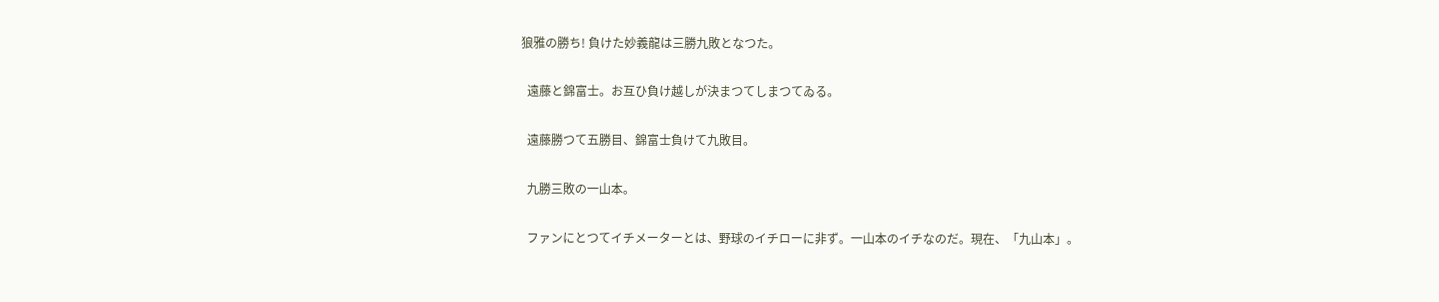狼雅の勝ち! 負けた妙義龍は三勝九敗となつた。

  遠藤と錦富士。お互ひ負け越しが決まつてしまつてゐる。

  遠藤勝つて五勝目、錦富士負けて九敗目。

  九勝三敗の一山本。

  ファンにとつてイチメーターとは、野球のイチローに非ず。一山本のイチなのだ。現在、「九山本」。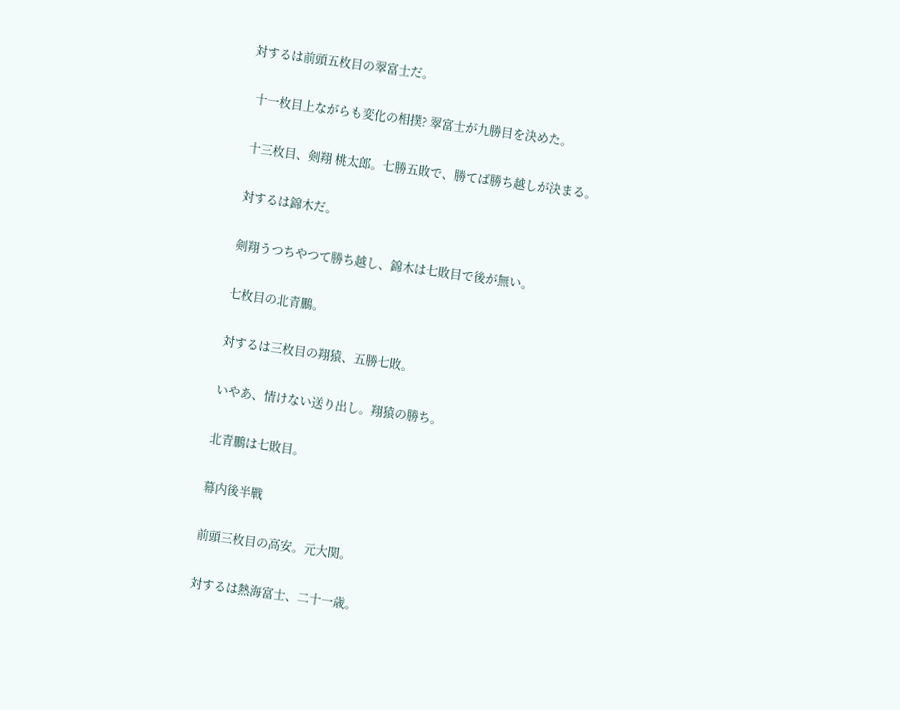対するは前頭五枚目の翠富士だ。

  十一枚目上ながらも変化の相撲? 翠富士が九勝目を決めた。

  十三枚目、剣翔 桃太郎。七勝五敗で、勝てば勝ち越しが決まる。

  対するは錦木だ。

  剣翔うつちやつて勝ち越し、錦木は七敗目で後が無い。

  七枚目の北青鵬。

  対するは三枚目の翔猿、五勝七敗。

  いやあ、情けない送り出し。翔猿の勝ち。

  北青鵬は七敗目。

  幕内後半戰

  前頭三枚目の高安。元大関。

  対するは熱海富士、二十一歳。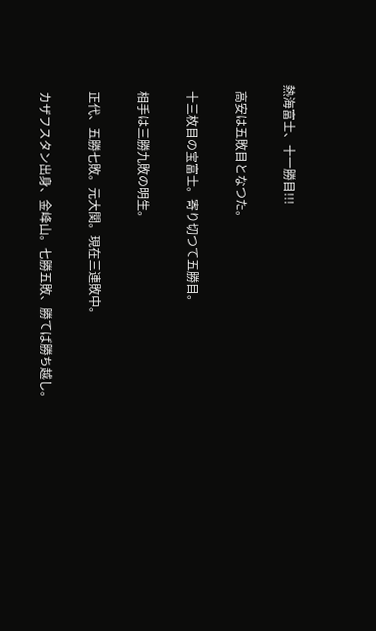熱海富士、十一勝目!!!

  高安は五敗目となつた。

  十三枚目の宝富士。寄り切つて五勝目。

  相手は三勝九敗の明生。

  正代、五勝七敗。元大関。現在三連敗中。

  カザフスタン出身、金峰山。七勝五敗、勝てば勝ち越し。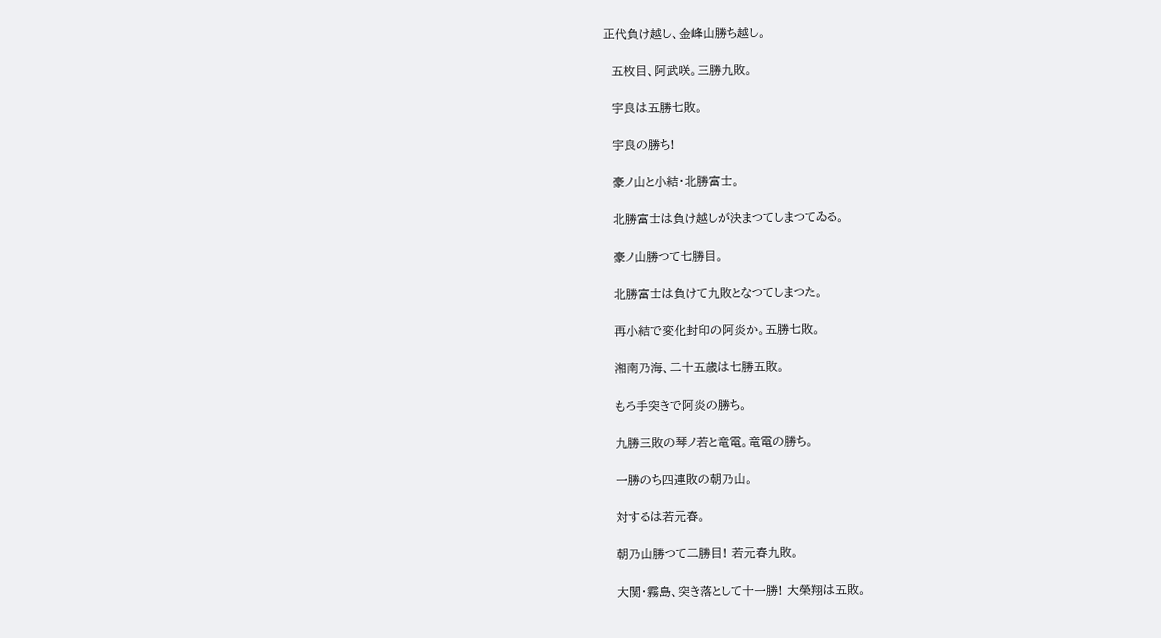正代負け越し、金峰山勝ち越し。

  五枚目、阿武咲。三勝九敗。

  宇良は五勝七敗。

  宇良の勝ち!

  豪ノ山と小結・北勝富士。

  北勝富士は負け越しが決まつてしまつてゐる。

  豪ノ山勝つて七勝目。

  北勝富士は負けて九敗となつてしまつた。

  再小結で変化封印の阿炎か。五勝七敗。

  湘南乃海、二十五歳は七勝五敗。

  もろ手突きで阿炎の勝ち。

  九勝三敗の琴ノ若と竜電。竜電の勝ち。

  一勝のち四連敗の朝乃山。

  対するは若元春。

  朝乃山勝つて二勝目! 若元春九敗。

  大関・霧島、突き落として十一勝! 大榮翔は五敗。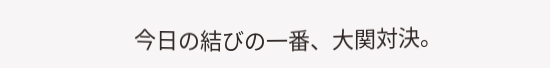今日の結びの一番、大関対決。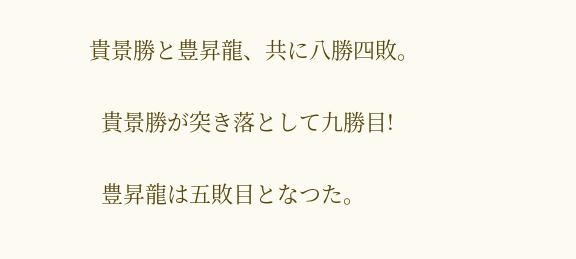貴景勝と豊昇龍、共に八勝四敗。

  貴景勝が突き落として九勝目!

  豊昇龍は五敗目となつた。